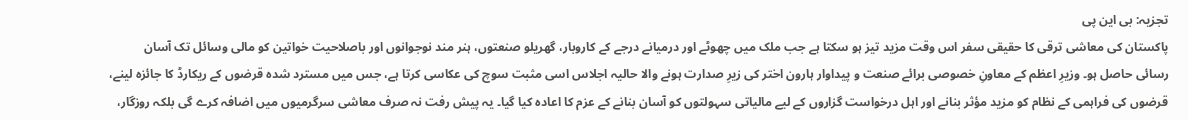تجزیہ: بی این پی
پاکستان کی معاشی ترقی کا حقیقی سفر اس وقت مزید تیز ہو سکتا ہے جب ملک میں چھوٹے اور درمیانے درجے کے کاروبار، گھریلو صنعتوں، ہنر مند نوجوانوں اور باصلاحیت خواتین کو مالی وسائل تک آسان رسائی حاصل ہو۔ وزیرِ اعظم کے معاونِ خصوصی برائے صنعت و پیداوار ہارون اختر کی زیرِ صدارت ہونے والا حالیہ اجلاس اسی مثبت سوچ کی عکاسی کرتا ہے، جس میں مسترد شدہ قرضوں کے ریکارڈ کا جائزہ لینے، قرضوں کی فراہمی کے نظام کو مزید مؤثر بنانے اور اہل درخواست گزاروں کے لیے مالیاتی سہولتوں کو آسان بنانے کے عزم کا اعادہ کیا گیا۔ یہ پیش رفت نہ صرف معاشی سرگرمیوں میں اضافہ کرے گی بلکہ روزگار،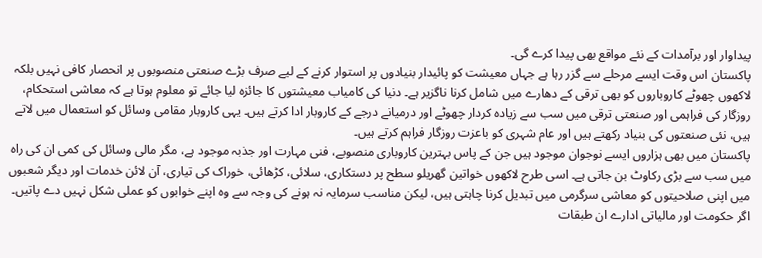پیداوار اور برآمدات کے نئے مواقع بھی پیدا کرے گی۔
پاکستان اس وقت ایسے مرحلے سے گزر رہا ہے جہاں معیشت کو پائیدار بنیادوں پر استوار کرنے کے لیے صرف بڑے صنعتی منصوبوں پر انحصار کافی نہیں بلکہ لاکھوں چھوٹے کاروباروں کو بھی ترقی کے دھارے میں شامل کرنا ناگزیر ہے۔ دنیا کی کامیاب معیشتوں کا جائزہ لیا جائے تو معلوم ہوتا ہے کہ معاشی استحکام، روزگار کی فراہمی اور صنعتی ترقی میں سب سے زیادہ کردار چھوٹے اور درمیانے درجے کے کاروبار ادا کرتے ہیں۔ یہی کاروبار مقامی وسائل کو استعمال میں لاتے ہیں، نئی صنعتوں کی بنیاد رکھتے ہیں اور عام شہری کو باعزت روزگار فراہم کرتے ہیں۔
پاکستان میں بھی ہزاروں ایسے نوجوان موجود ہیں جن کے پاس بہترین کاروباری منصوبے، فنی مہارت اور جذبہ موجود ہے، مگر مالی وسائل کی کمی ان کی راہ میں سب سے بڑی رکاوٹ بن جاتی ہے۔ اسی طرح لاکھوں خواتین گھریلو سطح پر دستکاری، سلائی، کڑھائی، خوراک کی تیاری، آن لائن خدمات اور دیگر شعبوں میں اپنی صلاحیتوں کو معاشی سرگرمی میں تبدیل کرنا چاہتی ہیں، لیکن مناسب سرمایہ نہ ہونے کی وجہ سے وہ اپنے خوابوں کو عملی شکل نہیں دے پاتیں۔ اگر حکومت اور مالیاتی ادارے ان طبقات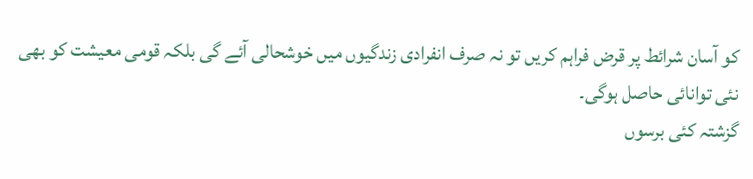کو آسان شرائط پر قرض فراہم کریں تو نہ صرف انفرادی زندگیوں میں خوشحالی آئے گی بلکہ قومی معیشت کو بھی نئی توانائی حاصل ہوگی۔
گزشتہ کئی برسوں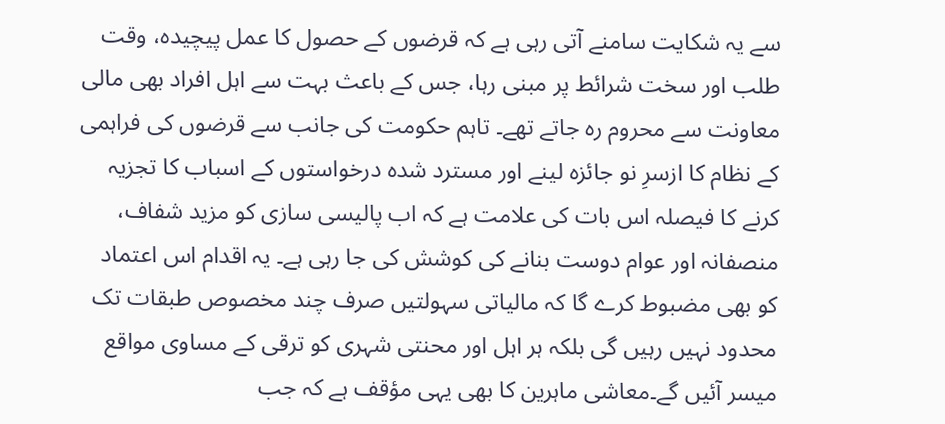سے یہ شکایت سامنے آتی رہی ہے کہ قرضوں کے حصول کا عمل پیچیدہ، وقت طلب اور سخت شرائط پر مبنی رہا، جس کے باعث بہت سے اہل افراد بھی مالی معاونت سے محروم رہ جاتے تھے۔ تاہم حکومت کی جانب سے قرضوں کی فراہمی کے نظام کا ازسرِ نو جائزہ لینے اور مسترد شدہ درخواستوں کے اسباب کا تجزیہ کرنے کا فیصلہ اس بات کی علامت ہے کہ اب پالیسی سازی کو مزید شفاف، منصفانہ اور عوام دوست بنانے کی کوشش کی جا رہی ہے۔ یہ اقدام اس اعتماد کو بھی مضبوط کرے گا کہ مالیاتی سہولتیں صرف چند مخصوص طبقات تک محدود نہیں رہیں گی بلکہ ہر اہل اور محنتی شہری کو ترقی کے مساوی مواقع میسر آئیں گے۔معاشی ماہرین کا بھی یہی مؤقف ہے کہ جب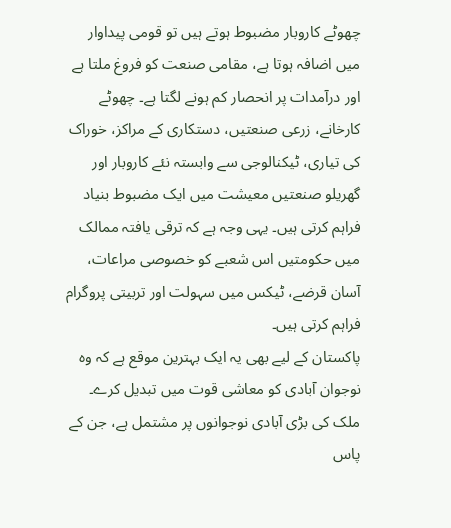چھوٹے کاروبار مضبوط ہوتے ہیں تو قومی پیداوار میں اضافہ ہوتا ہے، مقامی صنعت کو فروغ ملتا ہے اور درآمدات پر انحصار کم ہونے لگتا ہے۔ چھوٹے کارخانے، زرعی صنعتیں، دستکاری کے مراکز، خوراک کی تیاری، ٹیکنالوجی سے وابستہ نئے کاروبار اور گھریلو صنعتیں معیشت میں ایک مضبوط بنیاد فراہم کرتی ہیں۔ یہی وجہ ہے کہ ترقی یافتہ ممالک میں حکومتیں اس شعبے کو خصوصی مراعات، آسان قرضے، ٹیکس میں سہولت اور تربیتی پروگرام فراہم کرتی ہیں۔
پاکستان کے لیے بھی یہ ایک بہترین موقع ہے کہ وہ نوجوان آبادی کو معاشی قوت میں تبدیل کرے۔ ملک کی بڑی آبادی نوجوانوں پر مشتمل ہے، جن کے پاس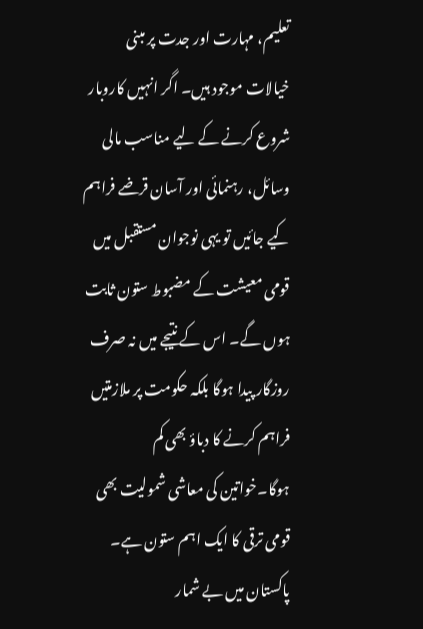تعلیم، مہارت اور جدت پر مبنی خیالات موجود ہیں۔ اگر انہیں کاروبار شروع کرنے کے لیے مناسب مالی وسائل، رہنمائی اور آسان قرضے فراہم کیے جائیں تو یہی نوجوان مستقبل میں قومی معیشت کے مضبوط ستون ثابت ہوں گے۔ اس کے نتیجے میں نہ صرف روزگار پیدا ہوگا بلکہ حکومت پر ملازمتیں فراہم کرنے کا دباؤ بھی کم ہوگا۔خواتین کی معاشی شمولیت بھی قومی ترقی کا ایک اہم ستون ہے۔ پاکستان میں بے شمار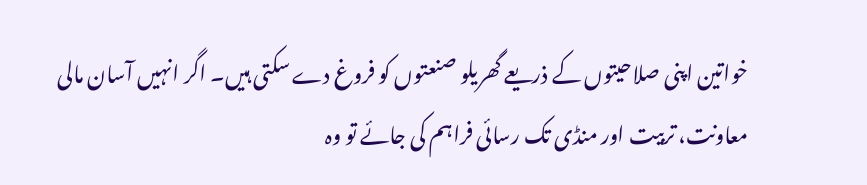خواتین اپنی صلاحیتوں کے ذریعے گھریلو صنعتوں کو فروغ دے سکتی ہیں۔ اگر انہیں آسان مالی معاونت، تربیت اور منڈی تک رسائی فراہم کی جائے تو وہ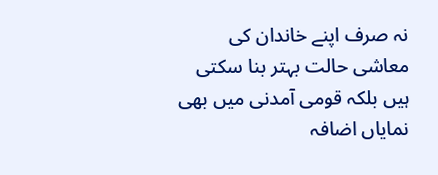نہ صرف اپنے خاندان کی معاشی حالت بہتر بنا سکتی ہیں بلکہ قومی آمدنی میں بھی نمایاں اضافہ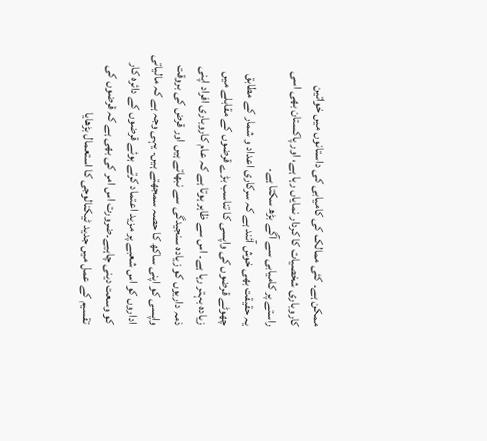ممکن ہے۔ کئی ممالک کی کامیابی کی داستانوں میں خواتین کاروباری شخصیات کا کردار نمایاں رہا ہے، اور پاکستان بھی اسی راستے پر کامیابی سے آگے بڑھ سکتا ہے۔
یہ حقیقت بھی خوش آئند ہے کہ سرکاری اعداد و شمار کے مطابق چھوٹے قرضوں کی واپسی کا تناسب بڑے قرضوں کے مقابلے میں زیادہ بہتر رہا ہے۔ اس سے ظاہر ہوتا ہے کہ عام کاروباری افراد اپنی ذمہ داریوں کو زیادہ سنجیدگی سے نبھاتے ہیں اور قرض کی بروقت واپسی کو اپنی ساکھ کا حصہ سمجھتے ہیں۔ یہی وجہ ہے کہ مالیاتی اداروں کو اس شعبے پر مزید اعتماد کرتے ہوئے قرضوں کے دائرہ کار کو وسعت دینی چاہیے۔ضرورت اس امر کی بھی ہے کہ قرضوں کی تقسیم کے عمل میں جدید ٹیکنالوجی کا استعمال بڑھایا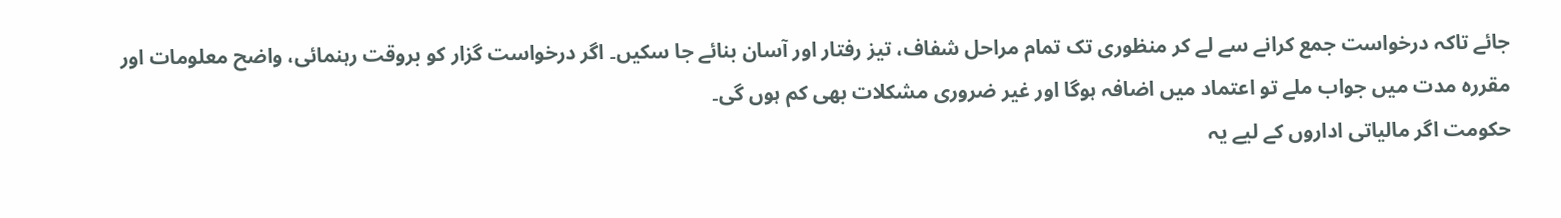جائے تاکہ درخواست جمع کرانے سے لے کر منظوری تک تمام مراحل شفاف، تیز رفتار اور آسان بنائے جا سکیں۔ اگر درخواست گزار کو بروقت رہنمائی، واضح معلومات اور مقررہ مدت میں جواب ملے تو اعتماد میں اضافہ ہوگا اور غیر ضروری مشکلات بھی کم ہوں گی۔
حکومت اگر مالیاتی اداروں کے لیے یہ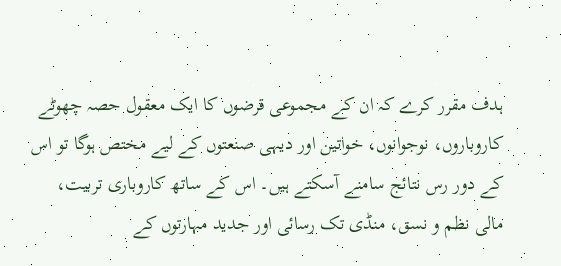ہدف مقرر کرے کہ ان کے مجموعی قرضوں کا ایک معقول حصہ چھوٹے کاروباروں، نوجوانوں، خواتین اور دیہی صنعتوں کے لیے مختص ہوگا تو اس کے دور رس نتائج سامنے آسکتے ہیں۔ اس کے ساتھ کاروباری تربیت، مالی نظم و نسق، منڈی تک رسائی اور جدید مہارتوں کے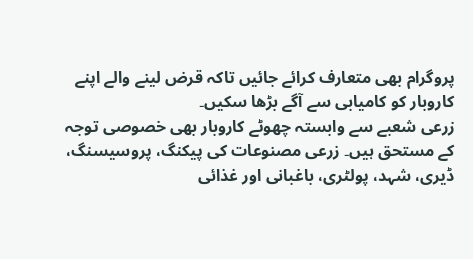پروگرام بھی متعارف کرائے جائیں تاکہ قرض لینے والے اپنے کاروبار کو کامیابی سے آگے بڑھا سکیں۔
زرعی شعبے سے وابستہ چھوٹے کاروبار بھی خصوصی توجہ کے مستحق ہیں۔ زرعی مصنوعات کی پیکنگ، پروسیسنگ، ڈیری، شہد، پولٹری، باغبانی اور غذائی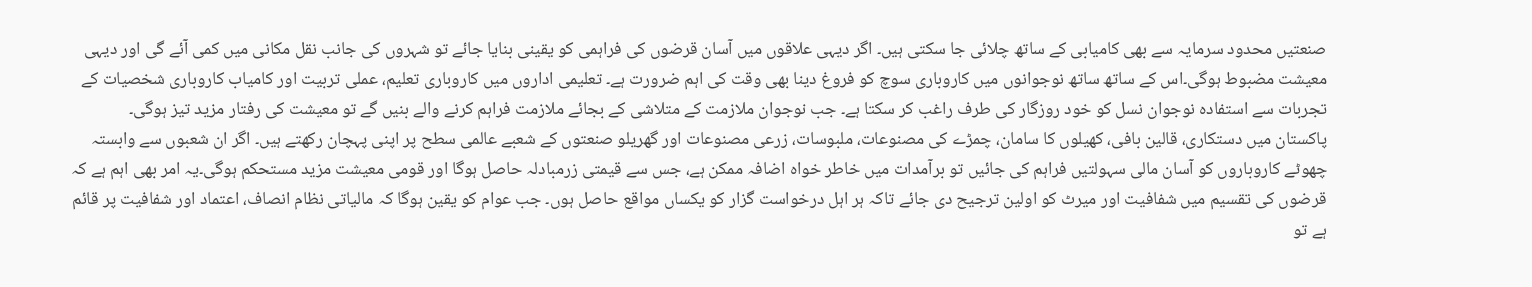صنعتیں محدود سرمایہ سے بھی کامیابی کے ساتھ چلائی جا سکتی ہیں۔ اگر دیہی علاقوں میں آسان قرضوں کی فراہمی کو یقینی بنایا جائے تو شہروں کی جانب نقل مکانی میں کمی آئے گی اور دیہی معیشت مضبوط ہوگی۔اس کے ساتھ ساتھ نوجوانوں میں کاروباری سوچ کو فروغ دینا بھی وقت کی اہم ضرورت ہے۔ تعلیمی اداروں میں کاروباری تعلیم، عملی تربیت اور کامیاب کاروباری شخصیات کے تجربات سے استفادہ نوجوان نسل کو خود روزگار کی طرف راغب کر سکتا ہے۔ جب نوجوان ملازمت کے متلاشی کے بجائے ملازمت فراہم کرنے والے بنیں گے تو معیشت کی رفتار مزید تیز ہوگی۔
پاکستان میں دستکاری، قالین بافی، کھیلوں کا سامان، چمڑے کی مصنوعات، ملبوسات، زرعی مصنوعات اور گھریلو صنعتوں کے شعبے عالمی سطح پر اپنی پہچان رکھتے ہیں۔ اگر ان شعبوں سے وابستہ چھوٹے کاروباروں کو آسان مالی سہولتیں فراہم کی جائیں تو برآمدات میں خاطر خواہ اضافہ ممکن ہے، جس سے قیمتی زرمبادلہ حاصل ہوگا اور قومی معیشت مزید مستحکم ہوگی۔یہ امر بھی اہم ہے کہ قرضوں کی تقسیم میں شفافیت اور میرٹ کو اولین ترجیح دی جائے تاکہ ہر اہل درخواست گزار کو یکساں مواقع حاصل ہوں۔ جب عوام کو یقین ہوگا کہ مالیاتی نظام انصاف، اعتماد اور شفافیت پر قائم ہے تو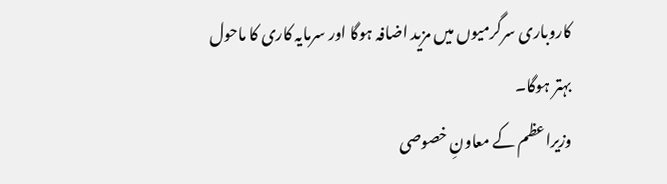کاروباری سرگرمیوں میں مزید اضافہ ہوگا اور سرمایہ کاری کا ماحول بہتر ہوگا۔
وزیراعظم کے معاونِ خصوصی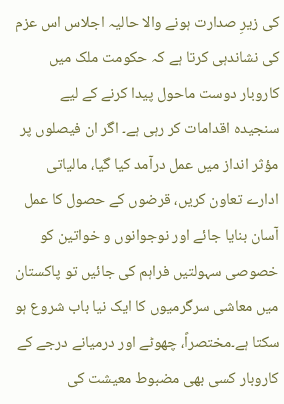کی زیرِ صدارت ہونے والا حالیہ اجلاس اس عزم کی نشاندہی کرتا ہے کہ حکومت ملک میں کاروبار دوست ماحول پیدا کرنے کے لیے سنجیدہ اقدامات کر رہی ہے۔ اگر ان فیصلوں پر مؤثر انداز میں عمل درآمد کیا گیا، مالیاتی ادارے تعاون کریں، قرضوں کے حصول کا عمل آسان بنایا جائے اور نوجوانوں و خواتین کو خصوصی سہولتیں فراہم کی جائیں تو پاکستان میں معاشی سرگرمیوں کا ایک نیا باب شروع ہو سکتا ہے۔مختصراً، چھوٹے اور درمیانے درجے کے کاروبار کسی بھی مضبوط معیشت کی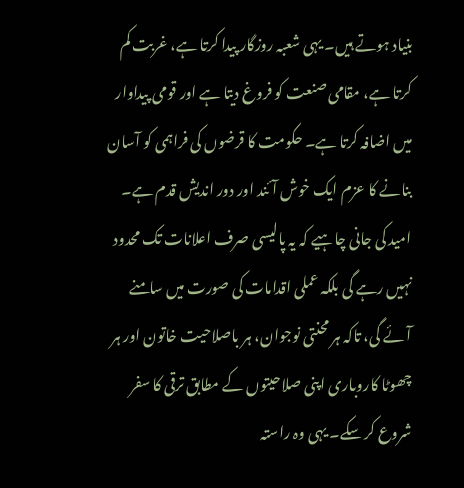بنیاد ہوتے ہیں۔ یہی شعبہ روزگار پیدا کرتا ہے، غربت کم کرتا ہے، مقامی صنعت کو فروغ دیتا ہے اور قومی پیداوار میں اضافہ کرتا ہے۔ حکومت کا قرضوں کی فراہمی کو آسان بنانے کا عزم ایک خوش آئند اور دور اندیش قدم ہے۔ امید کی جانی چاہیے کہ یہ پالیسی صرف اعلانات تک محدود نہیں رہے گی بلکہ عملی اقدامات کی صورت میں سامنے آئے گی، تاکہ ہر محنتی نوجوان، ہر باصلاحیت خاتون اور ہر چھوٹا کاروباری اپنی صلاحیتوں کے مطابق ترقی کا سفر شروع کر سکے۔ یہی وہ راستہ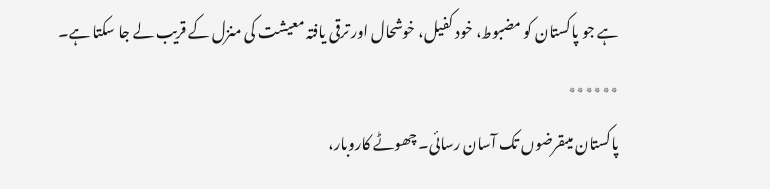ہے جو پاکستان کو مضبوط، خود کفیل، خوشحال اور ترقی یافتہ معیشت کی منزل کے قریب لے جا سکتا ہے۔
٭٭٭٭٭٭
پاکستان میںقرضوں تک آسان رسائی۔ چھوٹے کاروبار،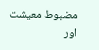مضبوط معیشت اور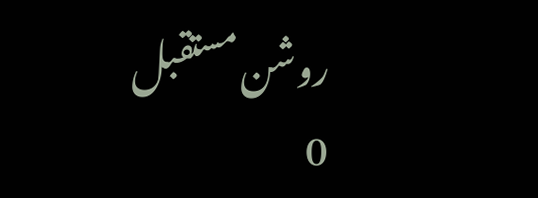روشن مستقبل
0